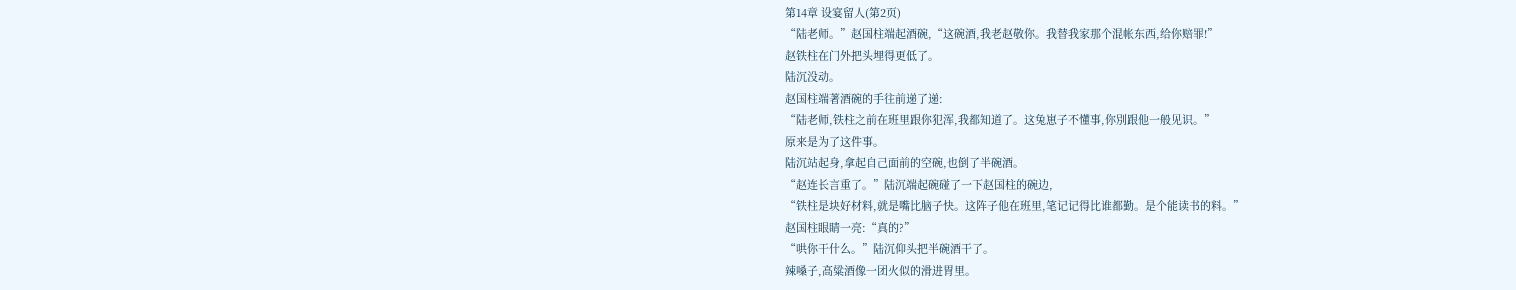第14章 设宴留人(第2页)
“陆老师。”赵国柱端起酒碗,“这碗酒,我老赵敬你。我替我家那个混帐东西,给你赔罪!”
赵铁柱在门外把头埋得更低了。
陆沉没动。
赵国柱端著酒碗的手往前递了递:
“陆老师,铁柱之前在班里跟你犯浑,我都知道了。这兔崽子不懂事,你別跟他一般见识。”
原来是为了这件事。
陆沉站起身,拿起自己面前的空碗,也倒了半碗酒。
“赵连长言重了。”陆沉端起碗碰了一下赵国柱的碗边,
“铁柱是块好材料,就是嘴比脑子快。这阵子他在班里,笔记记得比谁都勤。是个能读书的料。”
赵国柱眼睛一亮:“真的?”
“哄你干什么。”陆沉仰头把半碗酒干了。
辣嗓子,高粱酒像一团火似的滑进胃里。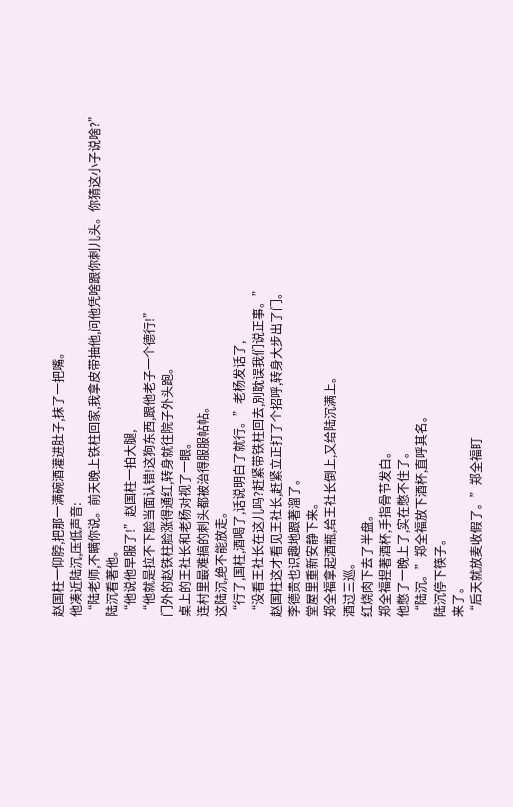赵国柱一仰脖,把那一满碗酒灌进肚子,抹了一把嘴。
他凑近陆沉,压低声音:
“陆老师,不瞒你说。前天晚上铁柱回家,我拿皮带抽他,问他凭啥跟你刺儿头。你猜这小子说啥?”
陆沉看著他。
“他说他早服了!”赵国柱一拍大腿,
“他就是拉不下脸当面认错!这狗东西,跟他老子一个德行!”
门外的赵铁柱脸涨得通红,转身就往院子外头跑。
桌上的王社长和老杨对视了一眼。
连村里最难搞的刺头都被治得服服帖帖。
这陆沉,绝不能放走。
“行了,国柱,酒喝了,话说明白了就行。”老杨发话了,
“没看王社长在这儿吗?赶紧带铁柱回去,別耽误我们说正事。”
赵国柱这才看见王社长,赶紧立正打了个招呼,转身大步出了门。
李德贵也识趣地跟著溜了。
堂屋里重新安静下来。
郑全福拿起酒瓶,给王社长倒上,又给陆沉满上。
酒过三巡。
红烧肉下去了半盘。
郑全福捏著酒杯,手指骨节发白。
他憋了一晚上了,实在憋不住了。
“陆沉。”郑全福放下酒杯,直呼其名。
陆沉停下筷子。
来了。
“后天就放麦收假了。”郑全福盯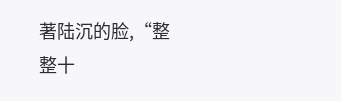著陆沉的脸,“整整十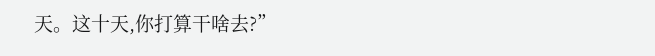天。这十天,你打算干啥去?”